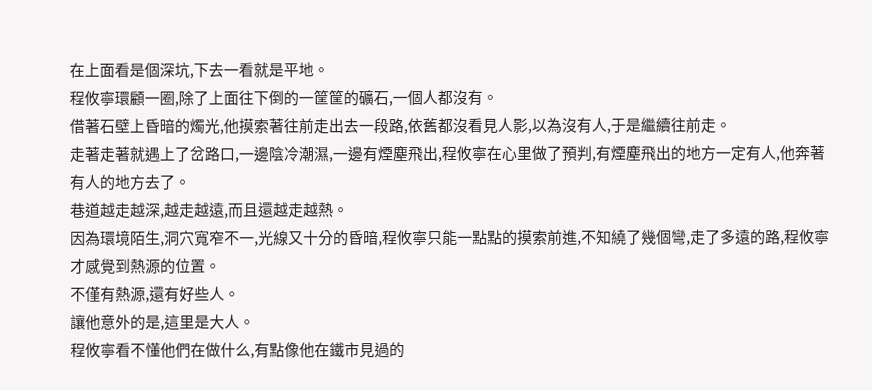在上面看是個深坑,下去一看就是平地。
程攸寧環顧一圈,除了上面往下倒的一筐筐的礦石,一個人都沒有。
借著石壁上昏暗的燭光,他摸索著往前走出去一段路,依舊都沒看見人影,以為沒有人,于是繼續往前走。
走著走著就遇上了岔路口,一邊陰冷潮濕,一邊有煙塵飛出,程攸寧在心里做了預判,有煙塵飛出的地方一定有人,他奔著有人的地方去了。
巷道越走越深,越走越遠,而且還越走越熱。
因為環境陌生,洞穴寬窄不一,光線又十分的昏暗,程攸寧只能一點點的摸索前進,不知繞了幾個彎,走了多遠的路,程攸寧才感覺到熱源的位置。
不僅有熱源,還有好些人。
讓他意外的是,這里是大人。
程攸寧看不懂他們在做什么,有點像他在鐵市見過的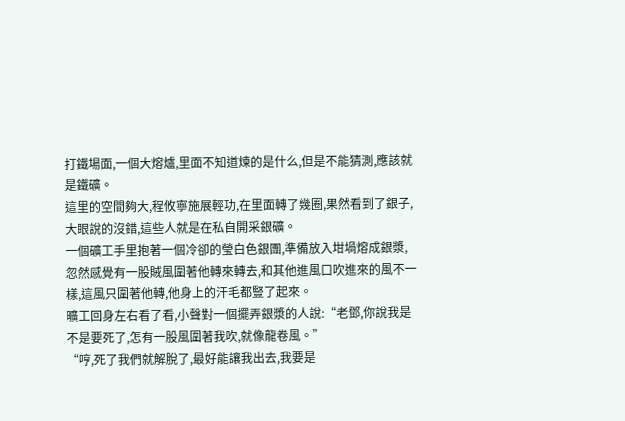打鐵場面,一個大熔爐,里面不知道煉的是什么,但是不能猜測,應該就是鐵礦。
這里的空間夠大,程攸寧施展輕功,在里面轉了幾圈,果然看到了銀子,大眼說的沒錯,這些人就是在私自開采銀礦。
一個礦工手里抱著一個冷卻的瑩白色銀團,準備放入坩堝熔成銀漿,忽然感覺有一股賊風圍著他轉來轉去,和其他進風口吹進來的風不一樣,這風只圍著他轉,他身上的汗毛都豎了起來。
曠工回身左右看了看,小聲對一個擺弄銀漿的人說:“老鄧,你說我是不是要死了,怎有一股風圍著我吹,就像龍卷風。”
“哼,死了我們就解脫了,最好能讓我出去,我要是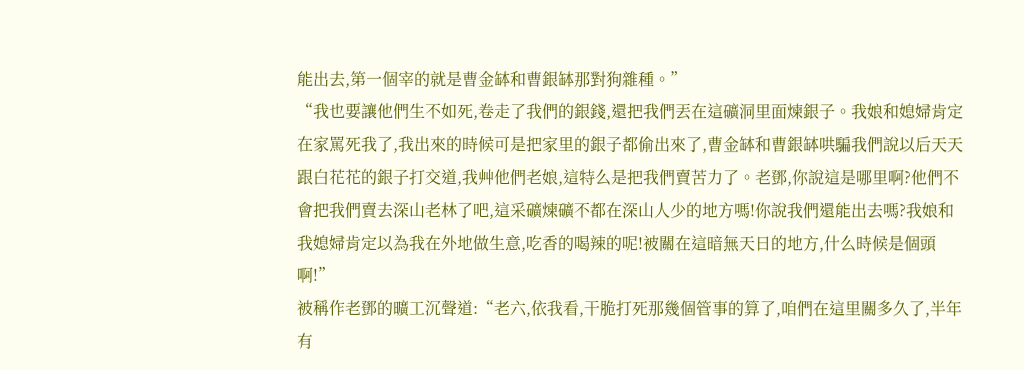能出去,第一個宰的就是曹金缽和曹銀缽那對狗雜種。”
“我也要讓他們生不如死,卷走了我們的銀錢,還把我們丟在這礦洞里面煉銀子。我娘和媳婦肯定在家罵死我了,我出來的時候可是把家里的銀子都偷出來了,曹金缽和曹銀缽哄騙我們說以后天天跟白花花的銀子打交道,我艸他們老娘,這特么是把我們賣苦力了。老鄧,你說這是哪里啊?他們不會把我們賣去深山老林了吧,這采礦煉礦不都在深山人少的地方嗎!你說我們還能出去嗎?我娘和我媳婦肯定以為我在外地做生意,吃香的喝辣的呢!被關在這暗無天日的地方,什么時候是個頭啊!”
被稱作老鄧的曠工沉聲道:“老六,依我看,干脆打死那幾個管事的算了,咱們在這里關多久了,半年有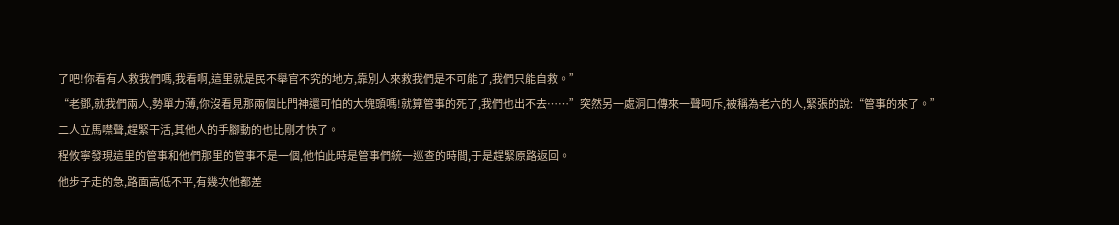了吧!你看有人救我們嗎,我看啊,這里就是民不舉官不究的地方,靠別人來救我們是不可能了,我們只能自救。”
“老鄧,就我們兩人,勢單力薄,你沒看見那兩個比門神還可怕的大塊頭嗎!就算管事的死了,我們也出不去……”突然另一處洞口傳來一聲呵斥,被稱為老六的人,緊張的說:“管事的來了。”
二人立馬噤聲,趕緊干活,其他人的手腳動的也比剛才快了。
程攸寧發現這里的管事和他們那里的管事不是一個,他怕此時是管事們統一巡查的時間,于是趕緊原路返回。
他步子走的急,路面高低不平,有幾次他都差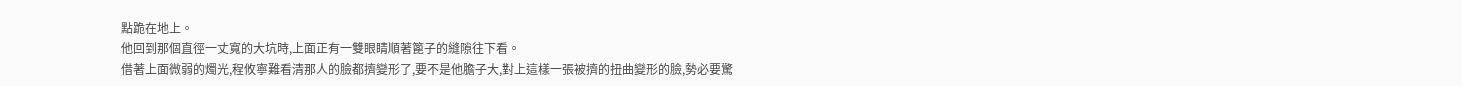點跪在地上。
他回到那個直徑一丈寬的大坑時,上面正有一雙眼睛順著篦子的縫隙往下看。
借著上面微弱的燭光,程攸寧難看清那人的臉都擠變形了,要不是他膽子大,對上這樣一張被擠的扭曲變形的臉,勢必要驚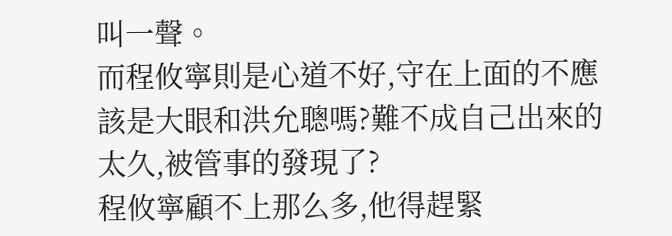叫一聲。
而程攸寧則是心道不好,守在上面的不應該是大眼和洪允聰嗎?難不成自己出來的太久,被管事的發現了?
程攸寧顧不上那么多,他得趕緊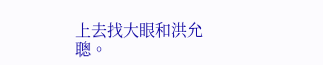上去找大眼和洪允聰。